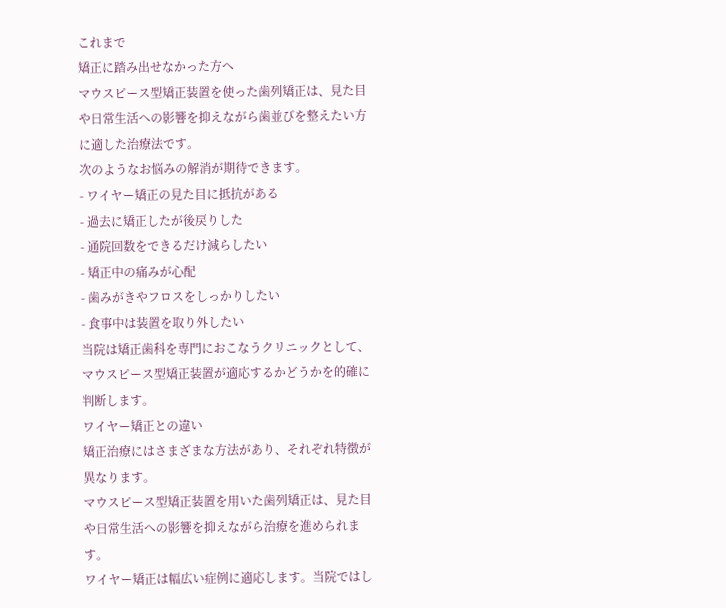これまで
矯正に踏み出せなかった方へ
マウスピース型矯正装置を使った歯列矯正は、見た目や日常生活への影響を抑えながら歯並びを整えたい方に適した治療法です。
次のようなお悩みの解消が期待できます。
- ワイヤー矯正の見た目に抵抗がある
- 過去に矯正したが後戻りした
- 通院回数をできるだけ減らしたい
- 矯正中の痛みが心配
- 歯みがきやフロスをしっかりしたい
- 食事中は装置を取り外したい
当院は矯正歯科を専門におこなうクリニックとして、マウスピース型矯正装置が適応するかどうかを的確に判断します。
ワイヤー矯正との違い
矯正治療にはさまざまな方法があり、それぞれ特徴が異なります。
マウスピース型矯正装置を用いた歯列矯正は、見た目や日常生活への影響を抑えながら治療を進められます。
ワイヤー矯正は幅広い症例に適応します。当院ではし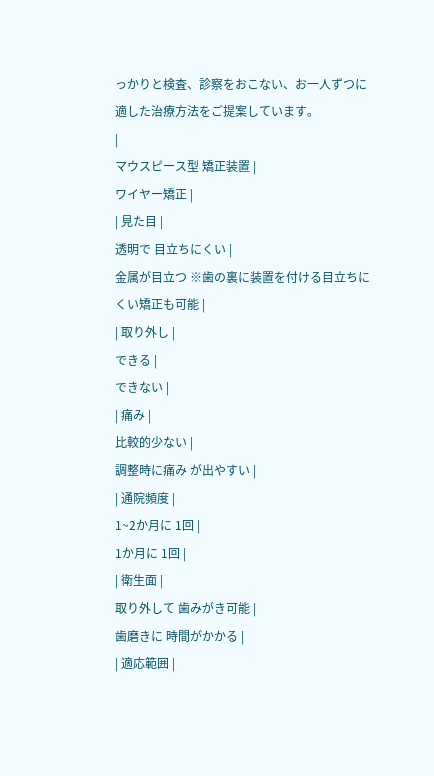っかりと検査、診察をおこない、お一人ずつに適した治療方法をご提案しています。
|
マウスピース型 矯正装置 |
ワイヤー矯正 |
| 見た目 |
透明で 目立ちにくい |
金属が目立つ ※歯の裏に装置を付ける目立ちにくい矯正も可能 |
| 取り外し |
できる |
できない |
| 痛み |
比較的少ない |
調整時に痛み が出やすい |
| 通院頻度 |
1~2か月に 1回 |
1か月に 1回 |
| 衛生面 |
取り外して 歯みがき可能 |
歯磨きに 時間がかかる |
| 適応範囲 |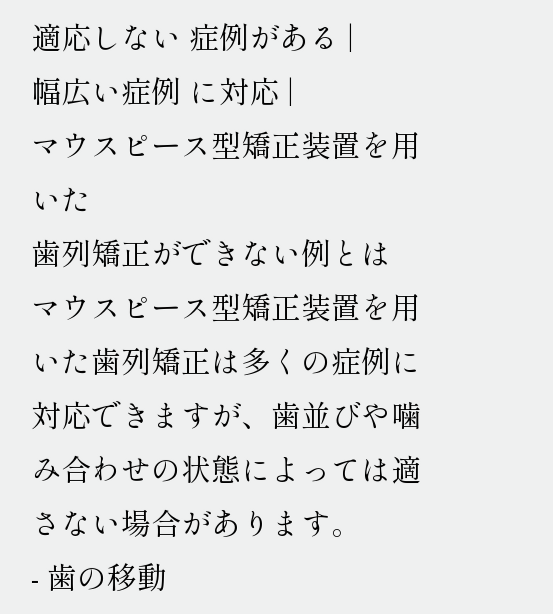適応しない 症例がある |
幅広い症例 に対応 |
マウスピース型矯正装置を用いた
歯列矯正ができない例とは
マウスピース型矯正装置を用いた歯列矯正は多くの症例に対応できますが、歯並びや噛み合わせの状態によっては適さない場合があります。
- 歯の移動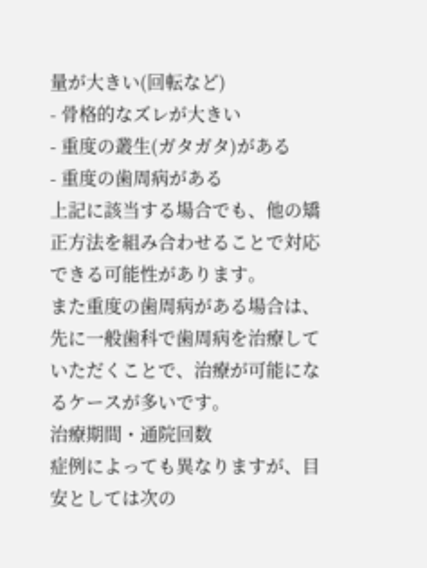量が大きい(回転など)
- 骨格的なズレが大きい
- 重度の叢生(ガタガタ)がある
- 重度の歯周病がある
上記に該当する場合でも、他の矯正方法を組み合わせることで対応できる可能性があります。
また重度の歯周病がある場合は、先に一般歯科で歯周病を治療していただくことで、治療が可能になるケースが多いです。
治療期間・通院回数
症例によっても異なりますが、目安としては次の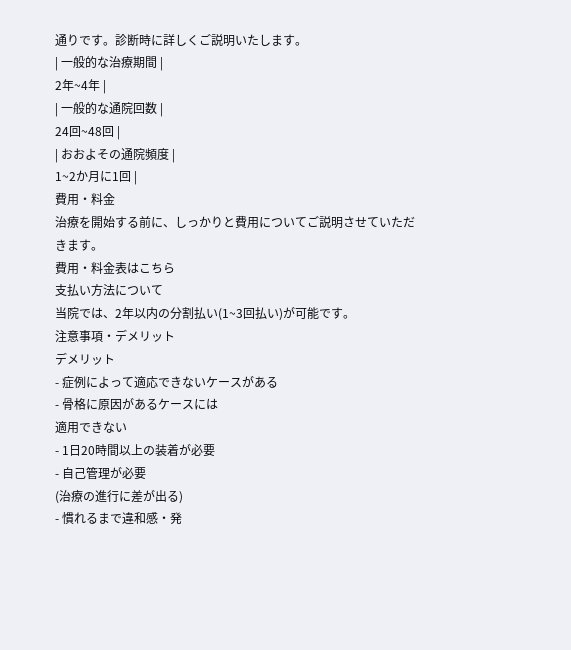通りです。診断時に詳しくご説明いたします。
| 一般的な治療期間 |
2年~4年 |
| 一般的な通院回数 |
24回~48回 |
| おおよその通院頻度 |
1~2か月に1回 |
費用・料金
治療を開始する前に、しっかりと費用についてご説明させていただきます。
費用・料金表はこちら
支払い方法について
当院では、2年以内の分割払い(1~3回払い)が可能です。
注意事項・デメリット
デメリット
- 症例によって適応できないケースがある
- 骨格に原因があるケースには
適用できない
- 1日20時間以上の装着が必要
- 自己管理が必要
(治療の進行に差が出る)
- 慣れるまで違和感・発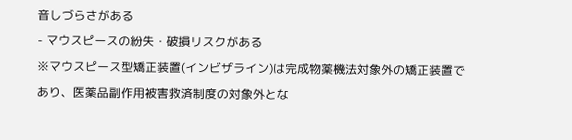音しづらさがある
- マウスピースの紛失・破損リスクがある
※マウスピース型矯正装置(インビザライン)は完成物薬機法対象外の矯正装置であり、医薬品副作用被害救済制度の対象外とな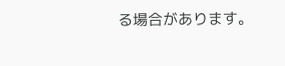る場合があります。